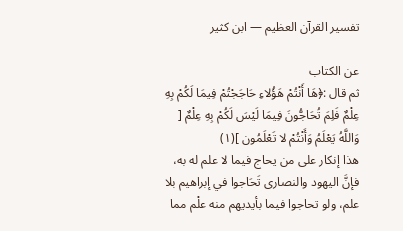تفسير القرآن العظيم — ابن كثير

عن الكتاب
ثم قال :﴿هَا أَنْتُمْ هَؤُلاءِ حَاجَجْتُمْ فِيمَا لَكُمْ بِهِ عِلْمٌ فَلِمَ تُحَاجُّونَ فِيمَا لَيْسَ لَكُمْ بِهِ عِلْمٌ [ وَاللَّهُ يَعْلَمُ وَأَنْتُمْ لا تَعْلَمُون ](١)
هذا إنكار على من يحاج فيما لا علم له به، فإنَّ اليهود والنصارى تَحَاجوا في إبراهيم بلا علم، ولو تحاجوا فيما بأيديهم منه علْم مما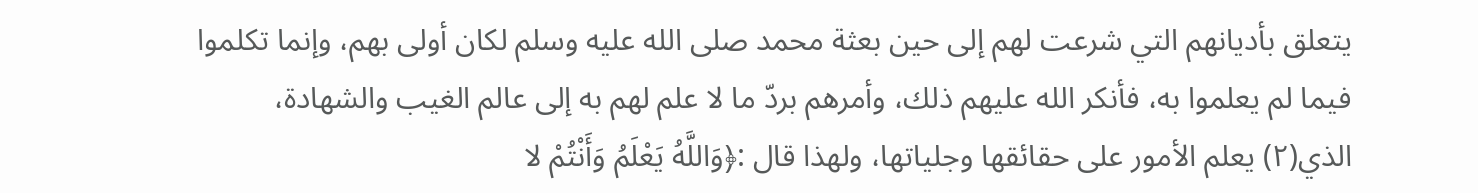يتعلق بأديانهم التي شرعت لهم إلى حين بعثة محمد صلى الله عليه وسلم لكان أولى بهم، وإنما تكلموا فيما لم يعلموا به، فأنكر الله عليهم ذلك، وأمرهم بردّ ما لا علم لهم به إلى عالم الغيب والشهادة، الذي(٢) يعلم الأمور على حقائقها وجلياتها، ولهذا قال :﴿وَاللَّهُ يَعْلَمُ وَأَنْتُمْ لا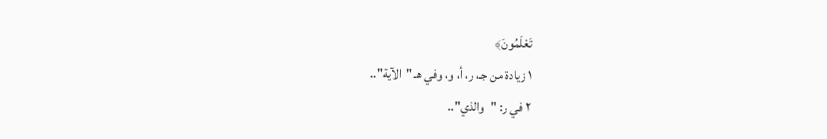تَعْلَمُونَ﴾
١ زيادة من جـ، ر، أ، و، وفي هـ "الآية"..
٢ في ر: "والذي"..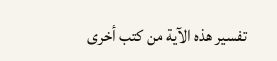تفسير هذه الآية من كتب أخرى